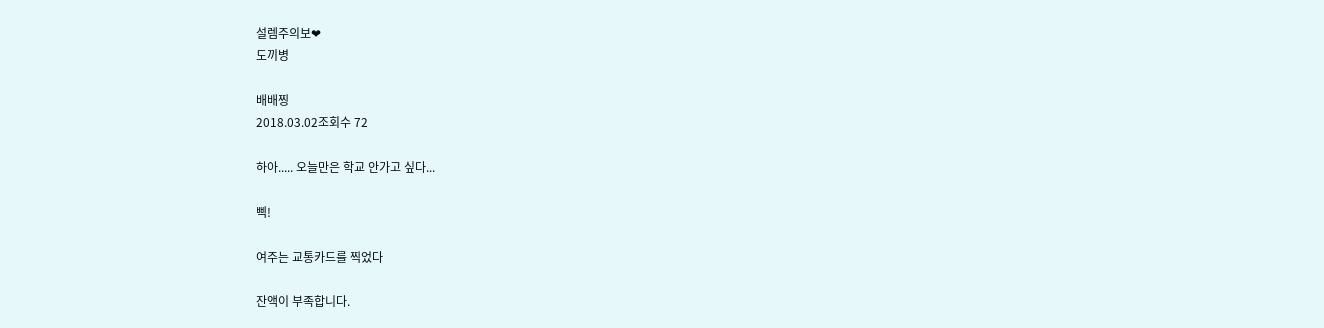설렘주의보❤
도끼병

배배찡
2018.03.02조회수 72

하아..... 오늘만은 학교 안가고 싶다...

삑!

여주는 교통카드를 찍었다

잔액이 부족합니다.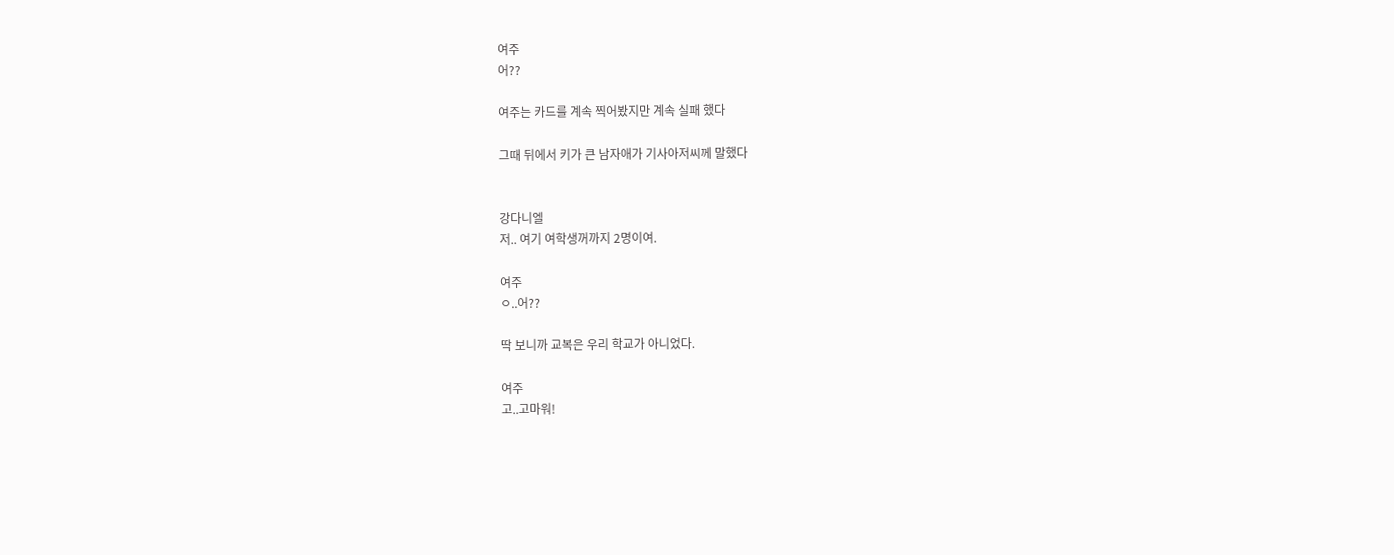여주
어??

여주는 카드를 계속 찍어봤지만 계속 실패 했다

그때 뒤에서 키가 큰 남자애가 기사아저씨께 말했다


강다니엘
저.. 여기 여학생꺼까지 2명이여.

여주
ㅇ..어??

딱 보니까 교복은 우리 학교가 아니었다.

여주
고..고마워!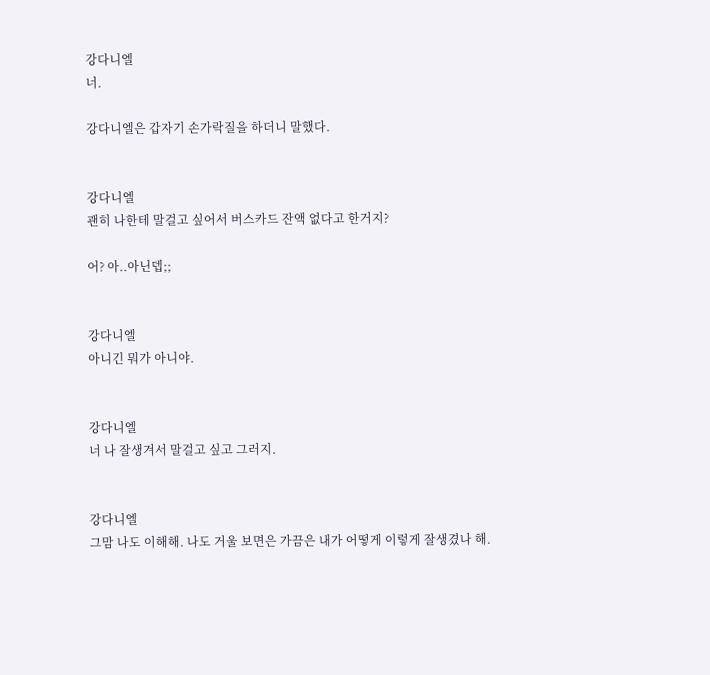강다니엘
너.

강다니엘은 갑자기 손가락질을 하더니 말했다.


강다니엘
괜히 나한테 말걸고 싶어서 버스카드 잔액 없다고 한거지?

어? 아..아닌뎁;;


강다니엘
아니긴 뭐가 아니야.


강다니엘
너 나 잘생겨서 말걸고 싶고 그러지.


강다니엘
그맘 나도 이해해. 나도 거울 보면은 가끔은 내가 어떻게 이렇게 잘생겼나 해.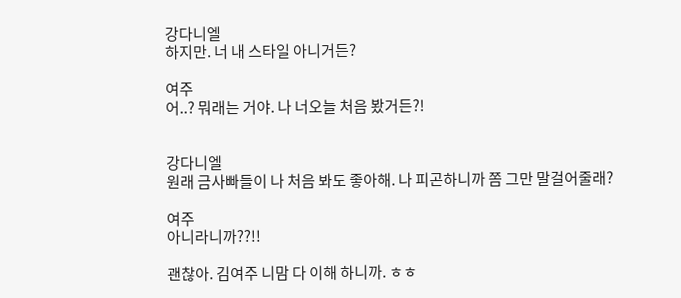강다니엘
하지만. 너 내 스타일 아니거든?

여주
어..? 뭐래는 거야. 나 너오늘 처음 봤거든?!


강다니엘
원래 금사빠들이 나 처음 봐도 좋아해. 나 피곤하니까 쫌 그만 말걸어줄래?

여주
아니라니까??!!

괜찮아. 김여주 니맘 다 이해 하니까. ㅎㅎ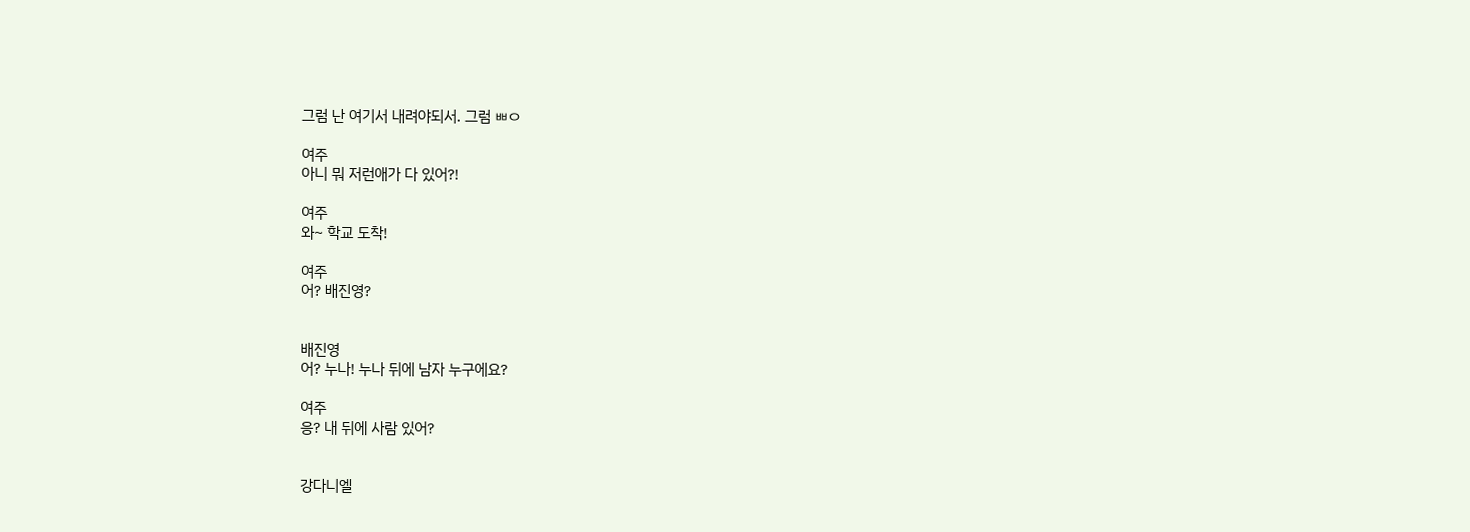그럼 난 여기서 내려야되서. 그럼 ㅃㅇ

여주
아니 뭐 저런애가 다 있어?!

여주
와~ 학교 도착!

여주
어? 배진영?


배진영
어? 누나! 누나 뒤에 남자 누구에요?

여주
응? 내 뒤에 사람 있어?


강다니엘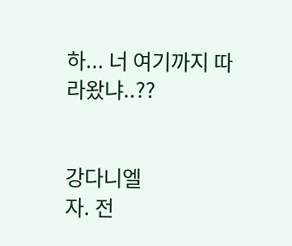하... 너 여기까지 따라왔냐..??


강다니엘
자. 전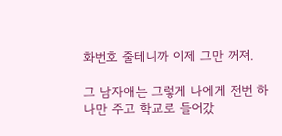화번호 줄테니까 이제 그만 꺼져.

그 남자애는 그렇게 나에게 전번 하나만 주고 학교로 들어갔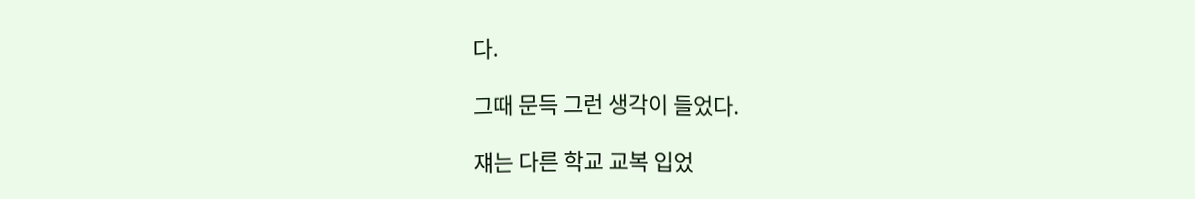다.

그때 문득 그런 생각이 들었다.

쟤는 다른 학교 교복 입었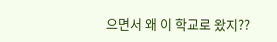으면서 왜 이 학교로 왔지??